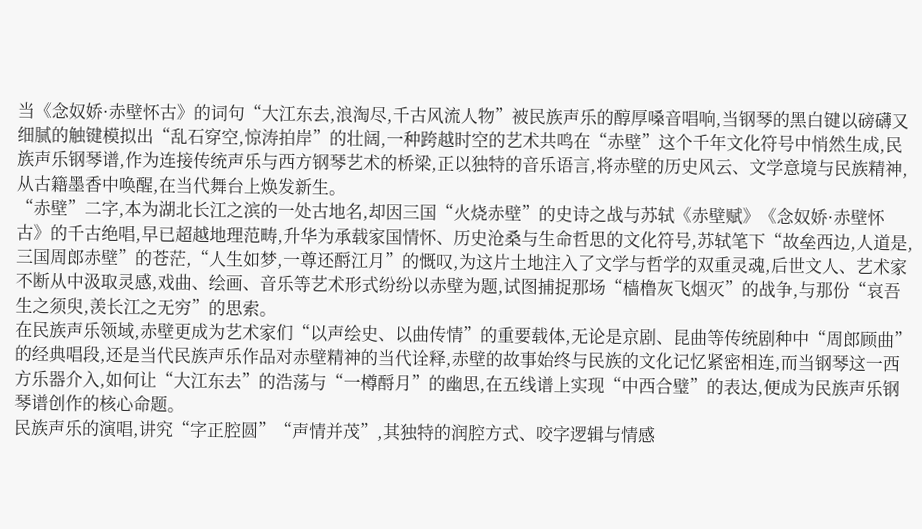当《念奴娇·赤壁怀古》的词句“大江东去,浪淘尽,千古风流人物”被民族声乐的醇厚嗓音唱响,当钢琴的黑白键以磅礴又细腻的触键模拟出“乱石穿空,惊涛拍岸”的壮阔,一种跨越时空的艺术共鸣在“赤壁”这个千年文化符号中悄然生成,民族声乐钢琴谱,作为连接传统声乐与西方钢琴艺术的桥梁,正以独特的音乐语言,将赤壁的历史风云、文学意境与民族精神,从古籍墨香中唤醒,在当代舞台上焕发新生。
“赤壁”二字,本为湖北长江之滨的一处古地名,却因三国“火烧赤壁”的史诗之战与苏轼《赤壁赋》《念奴娇·赤壁怀古》的千古绝唱,早已超越地理范畴,升华为承载家国情怀、历史沧桑与生命哲思的文化符号,苏轼笔下“故垒西边,人道是,三国周郎赤壁”的苍茫,“人生如梦,一尊还酹江月”的慨叹,为这片土地注入了文学与哲学的双重灵魂,后世文人、艺术家不断从中汲取灵感,戏曲、绘画、音乐等艺术形式纷纷以赤壁为题,试图捕捉那场“樯橹灰飞烟灭”的战争,与那份“哀吾生之须臾,羡长江之无穷”的思索。
在民族声乐领域,赤壁更成为艺术家们“以声绘史、以曲传情”的重要载体,无论是京剧、昆曲等传统剧种中“周郎顾曲”的经典唱段,还是当代民族声乐作品对赤壁精神的当代诠释,赤壁的故事始终与民族的文化记忆紧密相连,而当钢琴这一西方乐器介入,如何让“大江东去”的浩荡与“一樽酹月”的幽思,在五线谱上实现“中西合璧”的表达,便成为民族声乐钢琴谱创作的核心命题。
民族声乐的演唱,讲究“字正腔圆”“声情并茂”,其独特的润腔方式、咬字逻辑与情感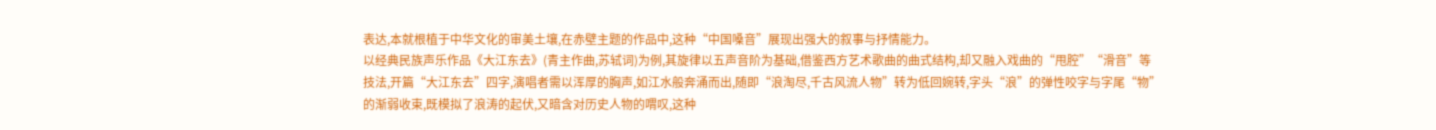表达,本就根植于中华文化的审美土壤,在赤壁主题的作品中,这种“中国嗓音”展现出强大的叙事与抒情能力。
以经典民族声乐作品《大江东去》(青主作曲,苏轼词)为例,其旋律以五声音阶为基础,借鉴西方艺术歌曲的曲式结构,却又融入戏曲的“甩腔”“滑音”等技法,开篇“大江东去”四字,演唱者需以浑厚的胸声,如江水般奔涌而出,随即“浪淘尽,千古风流人物”转为低回婉转,字头“浪”的弹性咬字与字尾“物”的渐弱收束,既模拟了浪涛的起伏,又暗含对历史人物的喟叹,这种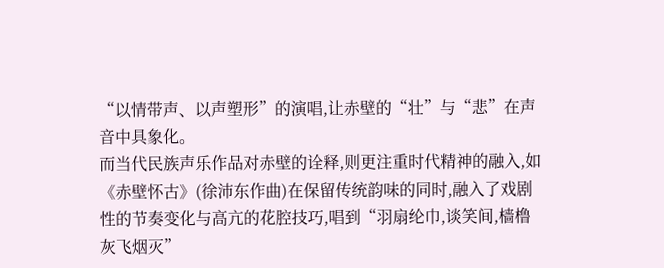“以情带声、以声塑形”的演唱,让赤壁的“壮”与“悲”在声音中具象化。
而当代民族声乐作品对赤壁的诠释,则更注重时代精神的融入,如《赤壁怀古》(徐沛东作曲)在保留传统韵味的同时,融入了戏剧性的节奏变化与高亢的花腔技巧,唱到“羽扇纶巾,谈笑间,樯橹灰飞烟灭”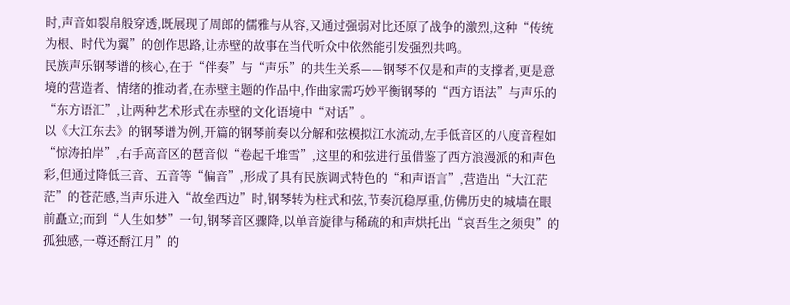时,声音如裂帛般穿透,既展现了周郎的儒雅与从容,又通过强弱对比还原了战争的激烈,这种“传统为根、时代为翼”的创作思路,让赤壁的故事在当代听众中依然能引发强烈共鸣。
民族声乐钢琴谱的核心,在于“伴奏”与“声乐”的共生关系——钢琴不仅是和声的支撑者,更是意境的营造者、情绪的推动者,在赤壁主题的作品中,作曲家需巧妙平衡钢琴的“西方语法”与声乐的“东方语汇”,让两种艺术形式在赤壁的文化语境中“对话”。
以《大江东去》的钢琴谱为例,开篇的钢琴前奏以分解和弦模拟江水流动,左手低音区的八度音程如“惊涛拍岸”,右手高音区的琶音似“卷起千堆雪”,这里的和弦进行虽借鉴了西方浪漫派的和声色彩,但通过降低三音、五音等“偏音”,形成了具有民族调式特色的“和声语言”,营造出“大江茫茫”的苍茫感,当声乐进入“故垒西边”时,钢琴转为柱式和弦,节奏沉稳厚重,仿佛历史的城墙在眼前矗立;而到“人生如梦”一句,钢琴音区骤降,以单音旋律与稀疏的和声烘托出“哀吾生之须臾”的孤独感,一尊还酹江月”的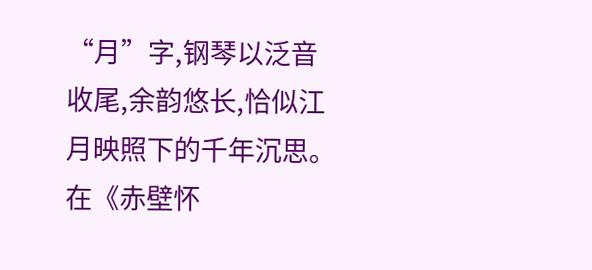“月”字,钢琴以泛音收尾,余韵悠长,恰似江月映照下的千年沉思。
在《赤壁怀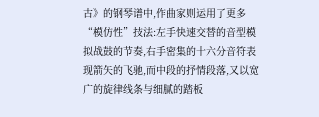古》的钢琴谱中,作曲家则运用了更多“模仿性”技法:左手快速交替的音型模拟战鼓的节奏,右手密集的十六分音符表现箭矢的飞驰,而中段的抒情段落,又以宽广的旋律线条与细腻的踏板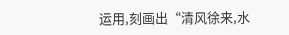运用,刻画出“清风徐来,水